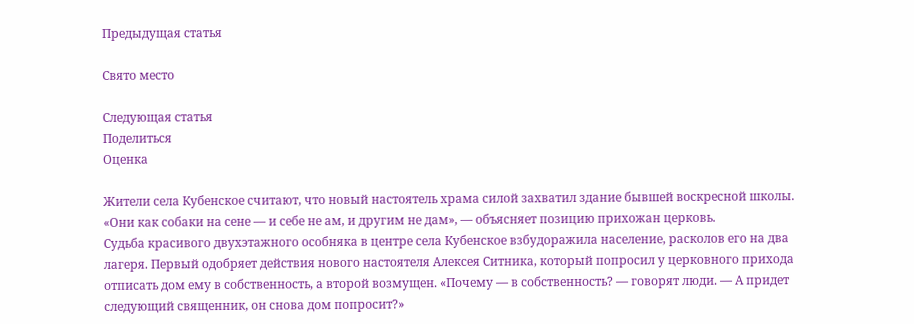Предыдущая статья

Свято место

Следующая статья
Поделиться
Оценка

Жители села Кубенское считают, что новый настоятель храма силой захватил здание бывшей воскресной школы. «Они как собаки на сене — и себе не ам, и другим не дам», — объясняет позицию прихожан церковь.
Судьба красивого двухэтажного особняка в центре села Кубенское взбудоражила население, расколов его на два лагеря. Первый одобряет действия нового настоятеля Алексея Ситника, который попросил у церковного прихода отписать дом ему в собственность, а второй возмущен. «Почему — в собственность? — говорят люди. — А придет следующий священник, он снова дом попросит?»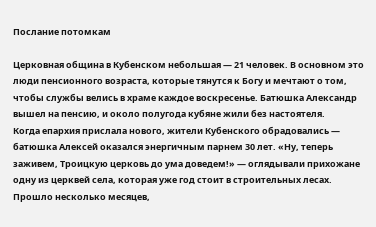Послание потомкам

Церковная община в Кубенском небольшая — 21 человек. В основном это люди пенсионного возраста, которые тянутся к Богу и мечтают о том, чтобы службы велись в храме каждое воскресенье. Батюшка Александр вышел на пенсию, и около полугода кубяне жили без настоятеля.
Когда епархия прислала нового, жители Кубенского обрадовались — батюшка Алексей оказался энергичным парнем 30 лет. «Ну, теперь заживем, Троицкую церковь до ума доведем!» — оглядывали прихожане одну из церквей села, которая уже год стоит в строительных лесах. Прошло несколько месяцев,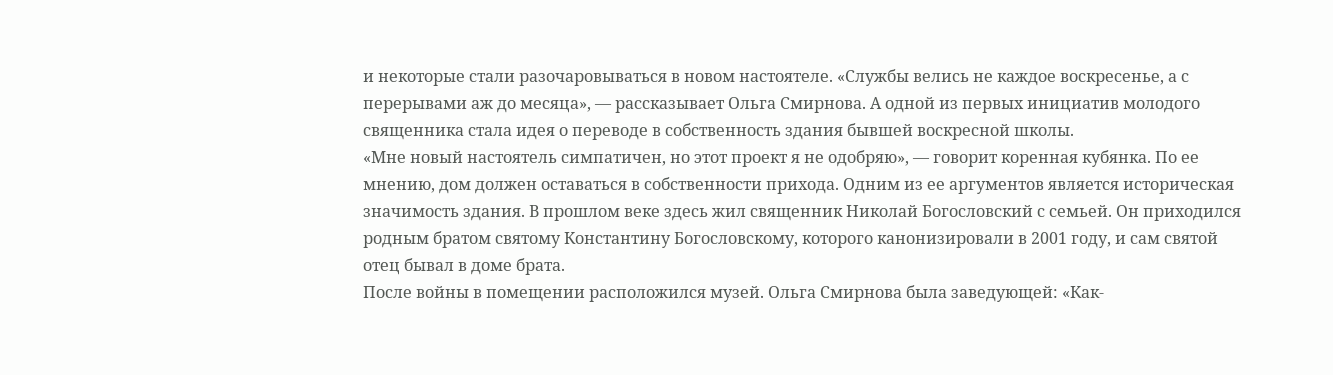и некоторые стали разочаровываться в новом настоятеле. «Службы велись не каждое воскресенье, а с перерывами аж до месяца», — рассказывает Ольга Смирнова. А одной из первых инициатив молодого священника стала идея о переводе в собственность здания бывшей воскресной школы.
«Мне новый настоятель симпатичен, но этот проект я не одобряю», — говорит коренная кубянка. По ее мнению, дом должен оставаться в собственности прихода. Одним из ее аргументов является историческая значимость здания. В прошлом веке здесь жил священник Николай Богословский с семьей. Он приходился родным братом святому Константину Богословскому, которого канонизировали в 2001 году, и сам святой отец бывал в доме брата.
После войны в помещении расположился музей. Ольга Смирнова была заведующей: «Как-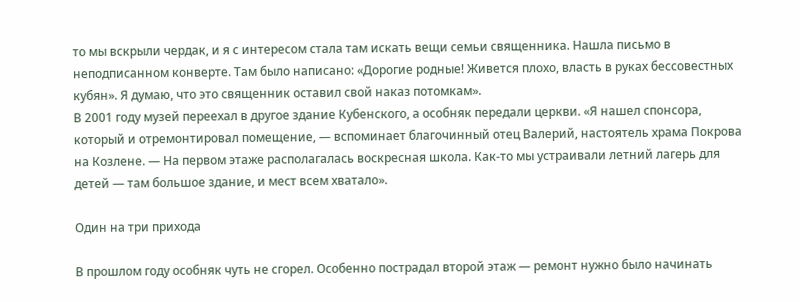то мы вскрыли чердак, и я с интересом стала там искать вещи семьи священника. Нашла письмо в неподписанном конверте. Там было написано: «Дорогие родные! Живется плохо, власть в руках бессовестных кубян». Я думаю, что это священник оставил свой наказ потомкам».
В 2001 году музей переехал в другое здание Кубенского, а особняк передали церкви. «Я нашел спонсора, который и отремонтировал помещение, — вспоминает благочинный отец Валерий, настоятель храма Покрова на Козлене. — На первом этаже располагалась воскресная школа. Как-то мы устраивали летний лагерь для детей — там большое здание, и мест всем хватало».

Один на три прихода

В прошлом году особняк чуть не сгорел. Особенно пострадал второй этаж — ремонт нужно было начинать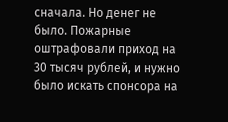сначала. Но денег не было. Пожарные оштрафовали приход на 30 тысяч рублей, и нужно было искать спонсора на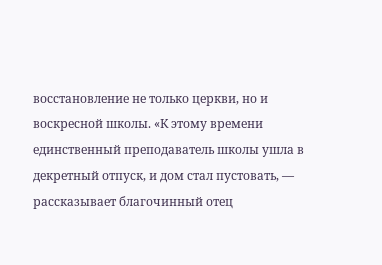восстановление не только церкви, но и воскресной школы. «К этому времени единственный преподаватель школы ушла в декретный отпуск, и дом стал пустовать, — рассказывает благочинный отец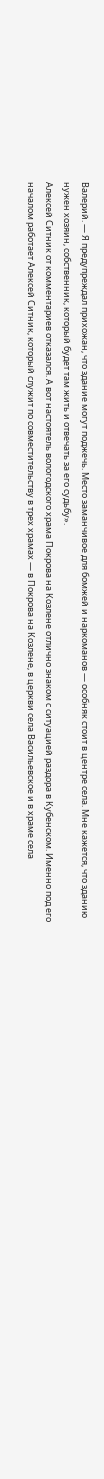Валерий. — Я предупреждал прихожан, что здание могут поджечь. Место заманчивое для бомжей и наркоманов — особняк стоит в центре села. Мне кажется, что зданию нужен хозяин, собственник, который будет там жить и отвечать за его судьбу».
Алексей Ситник от комментариев отказался. А вот настоятель вологодского храма Покрова на Козлене отлично знаком с ситуацией раздора в Кубенском. Именно под его началом работает Алексей Ситник, который служит по совместительству в трех храмах — в Покрова на Козлене, в церкви села Васильевское и в храме села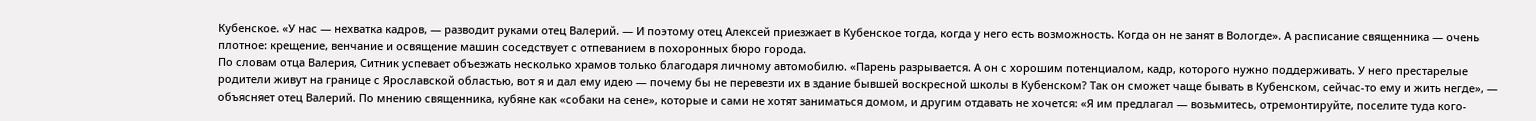Кубенское. «У нас — нехватка кадров, — разводит руками отец Валерий. — И поэтому отец Алексей приезжает в Кубенское тогда, когда у него есть возможность. Когда он не занят в Вологде». А расписание священника — очень плотное: крещение, венчание и освящение машин соседствует с отпеванием в похоронных бюро города.
По словам отца Валерия, Ситник успевает объезжать несколько храмов только благодаря личному автомобилю. «Парень разрывается. А он с хорошим потенциалом, кадр, которого нужно поддерживать. У него престарелые родители живут на границе с Ярославской областью, вот я и дал ему идею — почему бы не перевезти их в здание бывшей воскресной школы в Кубенском? Так он сможет чаще бывать в Кубенском, сейчас-то ему и жить негде», — объясняет отец Валерий. По мнению священника, кубяне как «собаки на сене», которые и сами не хотят заниматься домом, и другим отдавать не хочется: «Я им предлагал — возьмитесь, отремонтируйте, поселите туда кого-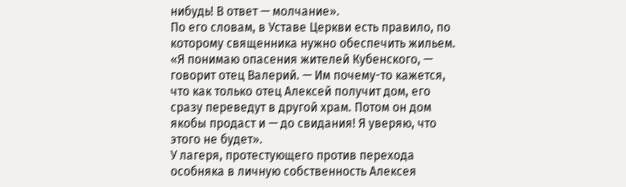нибудь! В ответ — молчание».
По его словам, в Уставе Церкви есть правило, по которому священника нужно обеспечить жильем. «Я понимаю опасения жителей Кубенского, — говорит отец Валерий. — Им почему-то кажется, что как только отец Алексей получит дом, его сразу переведут в другой храм. Потом он дом якобы продаст и — до свидания! Я уверяю, что этого не будет».
У лагеря, протестующего против перехода особняка в личную собственность Алексея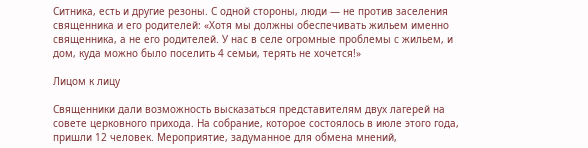Ситника, есть и другие резоны. С одной стороны, люди — не против заселения священника и его родителей: «Хотя мы должны обеспечивать жильем именно священника, а не его родителей. У нас в селе огромные проблемы с жильем, и дом, куда можно было поселить 4 семьи, терять не хочется!»

Лицом к лицу

Священники дали возможность высказаться представителям двух лагерей на совете церковного прихода. На собрание, которое состоялось в июле этого года, пришли 12 человек. Мероприятие, задуманное для обмена мнений,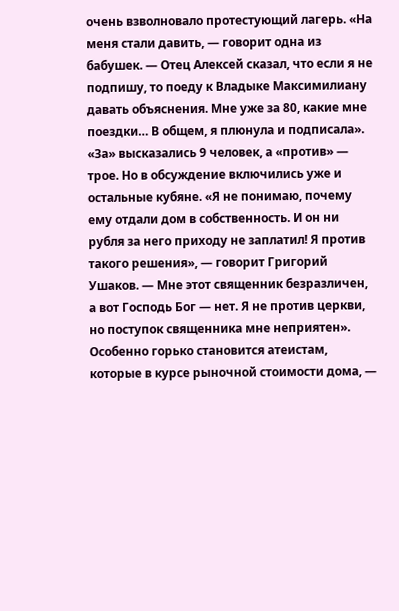очень взволновало протестующий лагерь. «На меня стали давить, — говорит одна из бабушек. — Отец Алексей сказал, что если я не подпишу, то поеду к Владыке Максимилиану давать объяснения. Мне уже за 80, какие мне поездки… В общем, я плюнула и подписала».
«За» высказались 9 человек, а «против» — трое. Но в обсуждение включились уже и остальные кубяне. «Я не понимаю, почему ему отдали дом в собственность. И он ни рубля за него приходу не заплатил! Я против такого решения», — говорит Григорий Ушаков. — Мне этот священник безразличен, а вот Господь Бог — нет. Я не против церкви, но поступок священника мне неприятен». Особенно горько становится атеистам, которые в курсе рыночной стоимости дома, —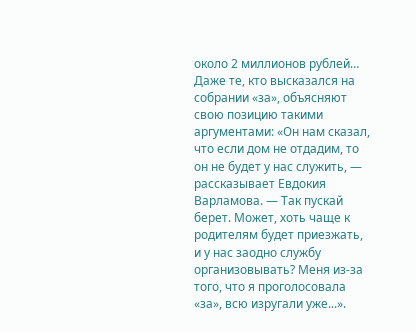около 2 миллионов рублей…
Даже те, кто высказался на собрании «за», объясняют свою позицию такими аргументами: «Он нам сказал, что если дом не отдадим, то он не будет у нас служить, — рассказывает Евдокия Варламова. — Так пускай берет. Может, хоть чаще к родителям будет приезжать, и у нас заодно службу организовывать? Меня из-за того, что я проголосовала «за», всю изругали уже...».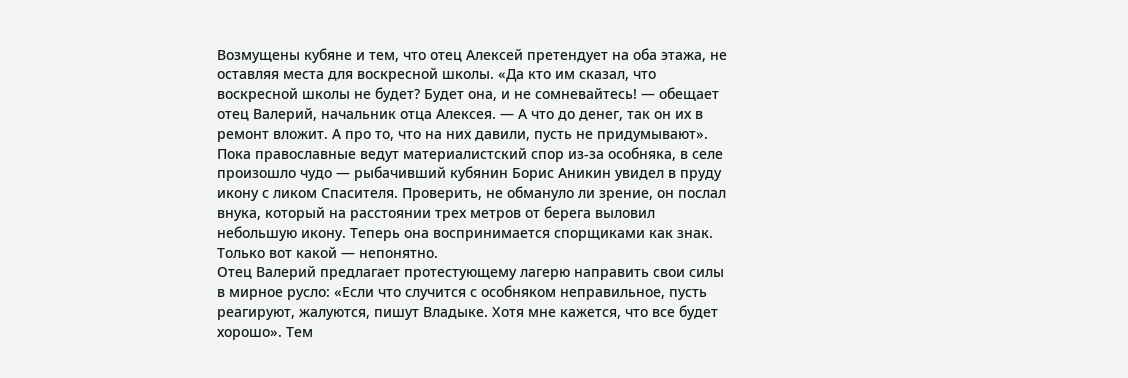Возмущены кубяне и тем, что отец Алексей претендует на оба этажа, не оставляя места для воскресной школы. «Да кто им сказал, что воскресной школы не будет? Будет она, и не сомневайтесь! — обещает отец Валерий, начальник отца Алексея. — А что до денег, так он их в ремонт вложит. А про то, что на них давили, пусть не придумывают».
Пока православные ведут материалистский спор из-за особняка, в селе произошло чудо — рыбачивший кубянин Борис Аникин увидел в пруду икону с ликом Спасителя. Проверить, не обмануло ли зрение, он послал внука, который на расстоянии трех метров от берега выловил небольшую икону. Теперь она воспринимается спорщиками как знак. Только вот какой — непонятно.
Отец Валерий предлагает протестующему лагерю направить свои силы в мирное русло: «Если что случится с особняком неправильное, пусть реагируют, жалуются, пишут Владыке. Хотя мне кажется, что все будет хорошо». Тем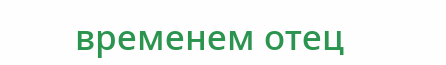временем отец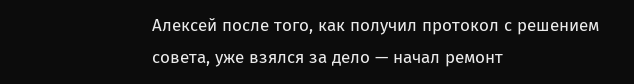Алексей после того, как получил протокол с решением совета, уже взялся за дело — начал ремонт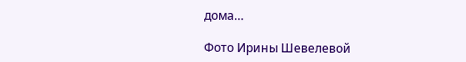дома…

Фото Ирины Шевелевой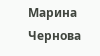Марина Чернова